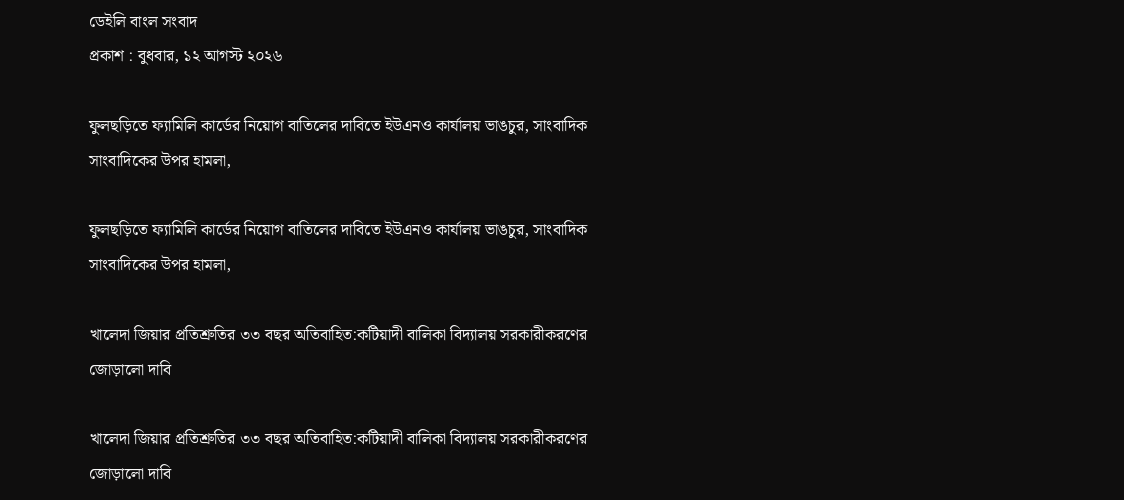ডেইলি বাংল সংবাদ
প্রকাশ : বুধবার, ১২ আগস্ট ২০২৬

ফুলছড়িতে ফ্যামিলি কার্ডের নিয়োগ বাতিলের দাবিতে ইউএনও কার্যালয় ভাঙচুর, সাংবাদিক সাংবাদিকের উপর হামলা,

ফুলছড়িতে ফ্যামিলি কার্ডের নিয়োগ বাতিলের দাবিতে ইউএনও কার্যালয় ভাঙচুর, সাংবাদিক সাংবাদিকের উপর হামলা,

খালেদা জিয়ার প্রতিশ্রুতির ৩৩ বছর অতিবাহিত:কটিয়াদী বালিকা বিদ্যালয় সরকারীকরণের জোড়ালো দাবি

খালেদা জিয়ার প্রতিশ্রুতির ৩৩ বছর অতিবাহিত:কটিয়াদী বালিকা বিদ্যালয় সরকারীকরণের জোড়ালো দাবি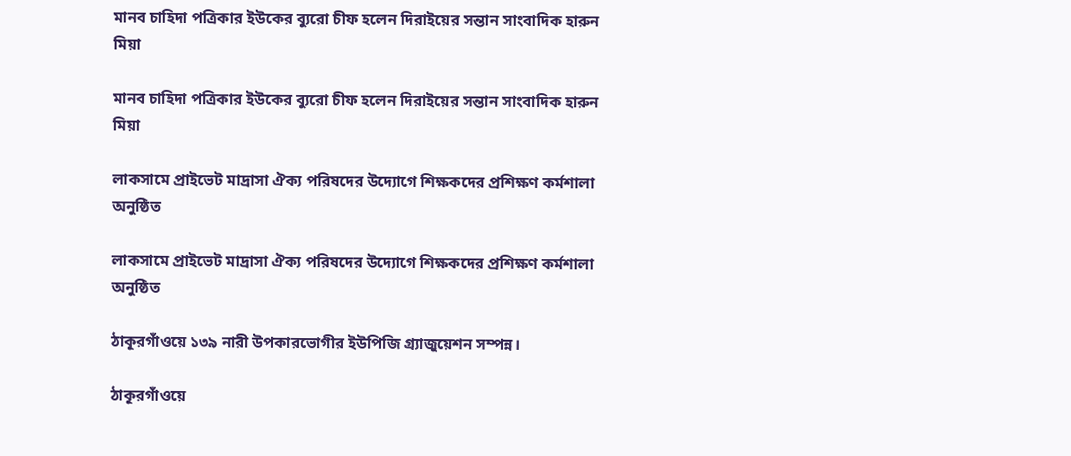মানব চাহিদা পত্রিকার ইউকের ব্যুরো চীফ হলেন দিরাইয়ের সন্তান সাংবাদিক হারুন মিয়া

মানব চাহিদা পত্রিকার ইউকের ব্যুরো চীফ হলেন দিরাইয়ের সন্তান সাংবাদিক হারুন মিয়া

লাকসামে প্রাইভেট মাদ্রাসা ঐক্য পরিষদের উদ্যোগে শিক্ষকদের প্রশিক্ষণ কর্মশালা অনুষ্ঠিত

লাকসামে প্রাইভেট মাদ্রাসা ঐক্য পরিষদের উদ্যোগে শিক্ষকদের প্রশিক্ষণ কর্মশালা অনুষ্ঠিত

ঠাকূরগাঁওয়ে ১৩৯ নারী উপকারভোগীর ইউপিজি গ্র্যাজুয়েশন সম্পন্ন।

ঠাকূরগাঁওয়ে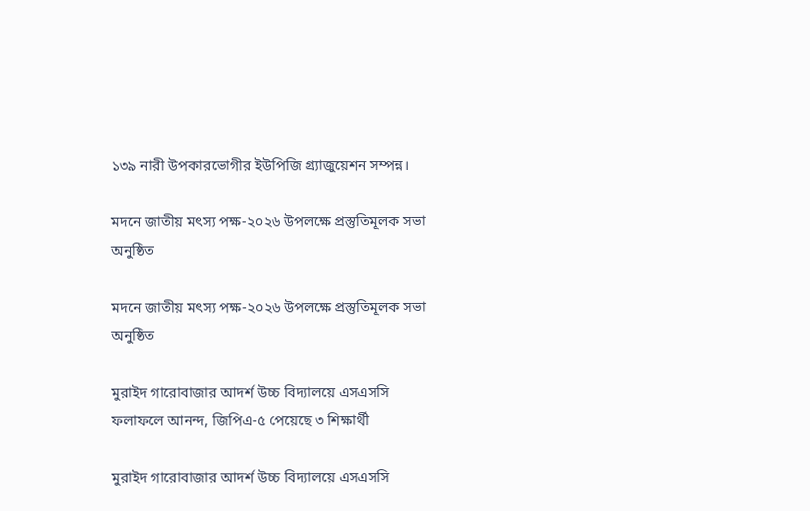১৩৯ নারী উপকারভোগীর ইউপিজি গ্র্যাজুয়েশন সম্পন্ন।

মদনে জাতীয় মৎস্য পক্ষ-২০২৬ উপলক্ষে প্রস্তুতিমূলক সভা অনুষ্ঠিত

মদনে জাতীয় মৎস্য পক্ষ-২০২৬ উপলক্ষে প্রস্তুতিমূলক সভা অনুষ্ঠিত

মুরাইদ গারোবাজার আদর্শ উচ্চ বিদ্যালয়ে এসএসসি ফলাফলে আনন্দ, জিপিএ-৫ পেয়েছে ৩ শিক্ষার্থী

মুরাইদ গারোবাজার আদর্শ উচ্চ বিদ্যালয়ে এসএসসি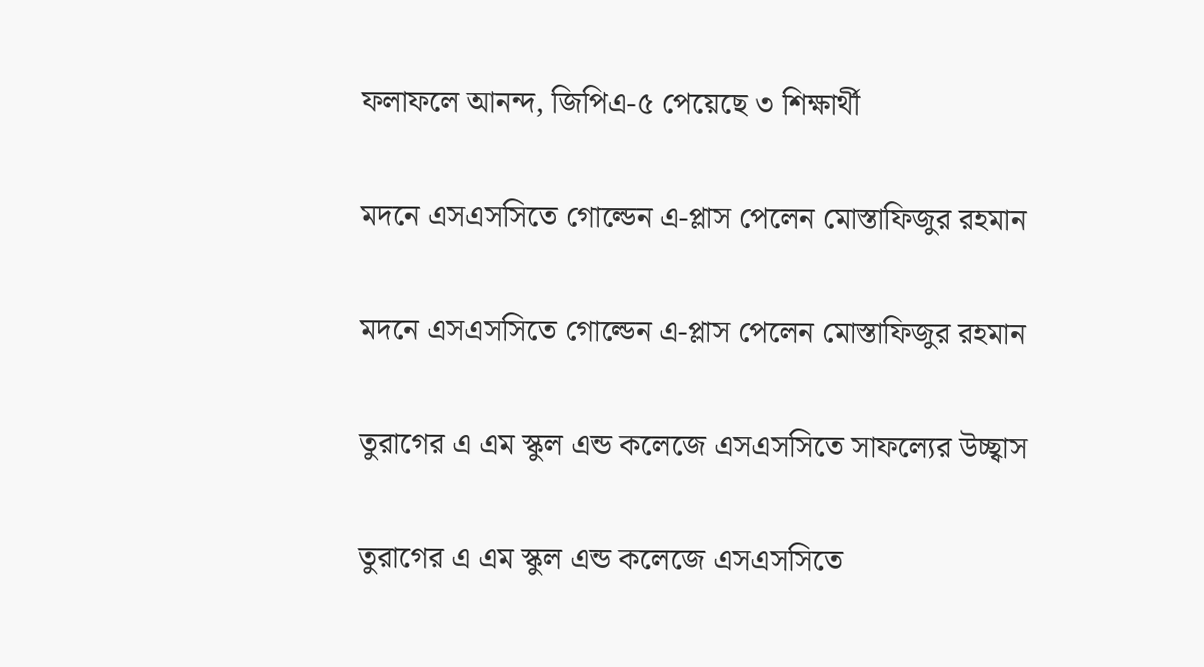ফলাফলে আনন্দ, জিপিএ-৫ পেয়েছে ৩ শিক্ষার্থী

মদনে এসএসসিতে গোল্ডেন এ-প্লাস পেলেন মোস্তাফিজুর রহমান

মদনে এসএসসিতে গোল্ডেন এ-প্লাস পেলেন মোস্তাফিজুর রহমান

তুরাগের এ এম স্কুল এন্ড কলেজে এসএসসিতে সাফল্যের উচ্ছ্বাস

তুরাগের এ এম স্কুল এন্ড কলেজে এসএসসিতে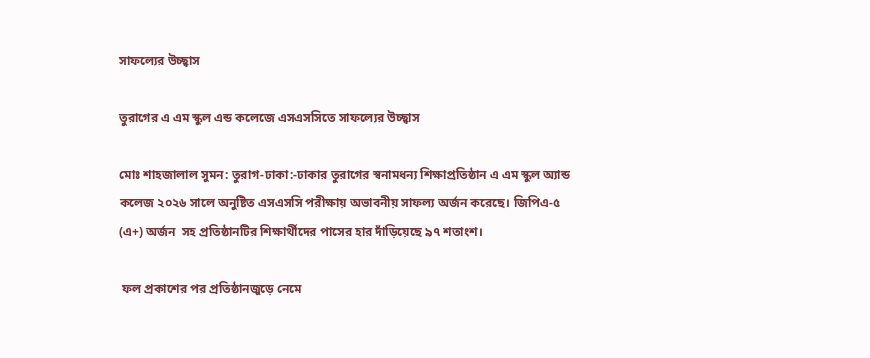সাফল্যের উচ্ছ্বাস

তুরাগের এ এম স্কুল এন্ড কলেজে এসএসসিতে সাফল্যের উচ্ছ্বাস

মোঃ শাহজালাল সুমন: তুরাগ-ঢাকা:-ঢাকার তুরাগের স্বনামধন্য শিক্ষাপ্রতিষ্ঠান এ এম স্কুল অ্যান্ড কলেজ ২০২৬ সালে অনুষ্টিত এসএসসি পরীক্ষায় অভাবনীয় সাফল্য অর্জন করেছে। জিপিএ-৫ (এ+) অর্জন  সহ প্রতিষ্ঠানটির শিক্ষার্থীদের পাসের হার দাঁড়িয়েছে ৯৭ শতাংশ।

 ফল প্রকাশের পর প্রতিষ্ঠানজুড়ে নেমে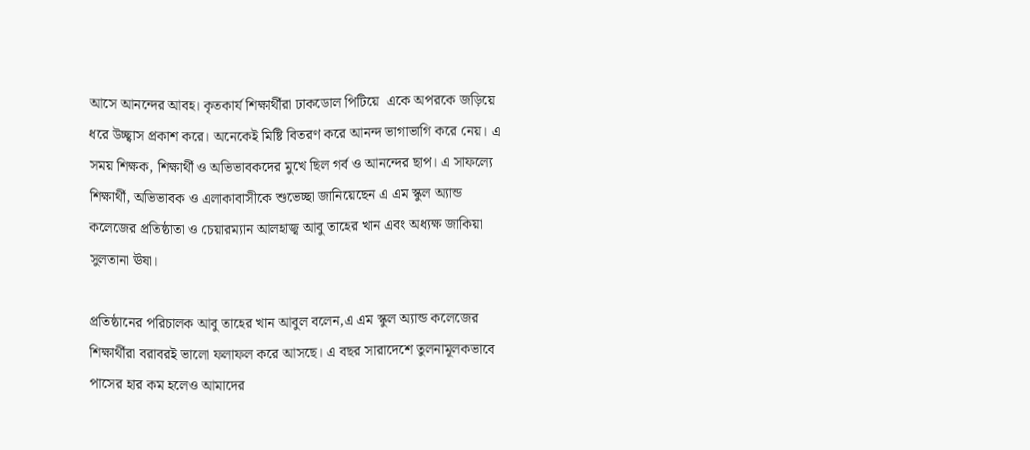আসে আনন্দের আবহ। কৃতকার্য শিক্ষার্থীরা ঢাকডোল পিটিয়ে  একে অপরকে জড়িয়ে ধরে উচ্ছ্বাস প্রকাশ করে। অনেকেই মিষ্টি বিতরণ করে আনন্দ ভাগাভাগি করে নেয়। এ সময় শিক্ষক, শিক্ষার্থী ও অভিভাবকদের মুখে ছিল গর্ব ও আনন্দের ছাপ। এ সাফল্যে শিক্ষার্থী, অভিভাবক ও এলাকাবাসীকে শুভেচ্ছা জানিয়েছেন এ এম স্কুল অ্যান্ড কলেজের প্রতিষ্ঠাতা ও চেয়ারম্যান আলহাজ্ব আবু তাহের খান এবং অধ্যক্ষ জাকিয়া সুলতানা ঊষা।

প্রতিষ্ঠানের পরিচালক আবু তাহের খান আবুল বলেন,এ এম স্কুল অ্যান্ড কলেজের শিক্ষার্থীরা বরাবরই ভালো ফলাফল করে আসছে। এ বছর সারাদেশে তুলনামূলকভাবে পাসের হার কম হলেও আমাদের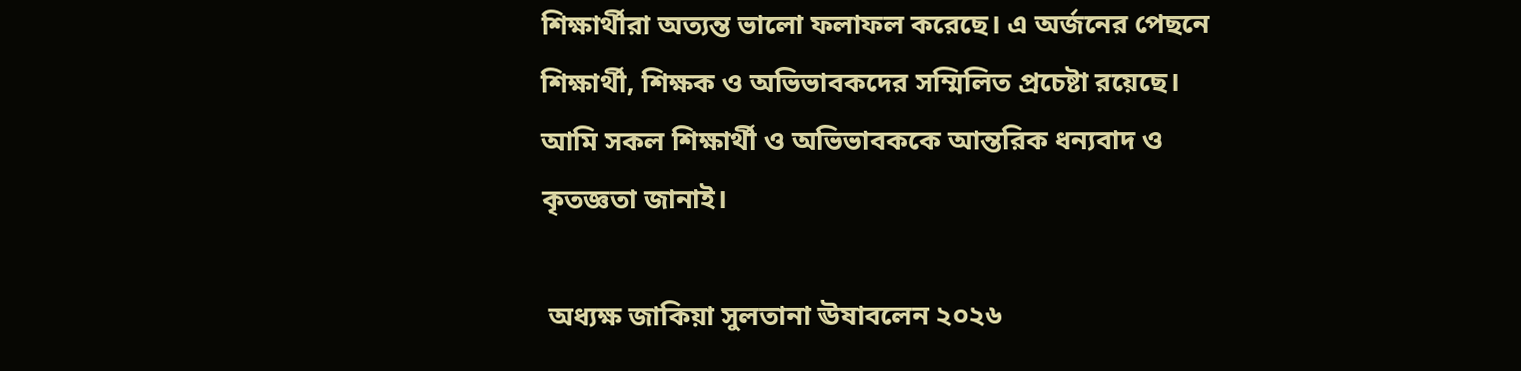শিক্ষার্থীরা অত্যন্ত ভালো ফলাফল করেছে। এ অর্জনের পেছনে শিক্ষার্থী, শিক্ষক ও অভিভাবকদের সম্মিলিত প্রচেষ্টা রয়েছে। আমি সকল শিক্ষার্থী ও অভিভাবককে আন্তরিক ধন্যবাদ ও কৃতজ্ঞতা জানাই।

 অধ্যক্ষ জাকিয়া সুলতানা ঊষাবলেন ২০২৬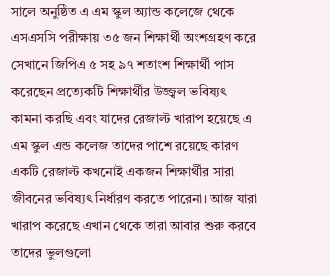সালে অনুষ্ঠিত এ এম স্কুল অ্যান্ড কলেজে থেকে এসএসসি পরীক্ষায় ৩৫ জন শিক্ষার্থী অংশগ্রহণ করে সেখানে জিপিএ ৫ সহ ৯৭ শতাংশ শিক্ষার্থী পাস করেছেন প্রত্যেকটি শিক্ষার্থীর উজ্জ্বল ভবিষ্যৎ কামনা করছি এবং যাদের রেজাল্ট খারাপ হয়েছে এ এম স্কুল এন্ড কলেজ তাদের পাশে রয়েছে কারণ একটি রেজাল্ট কখনোই একজন শিক্ষার্থীর সারা জীবনের ভবিষ্যৎ নির্ধারণ করতে পারেনা। আজ যারা খারাপ করেছে এখান থেকে তারা আবার শুরু করবে তাদের ভুলগুলো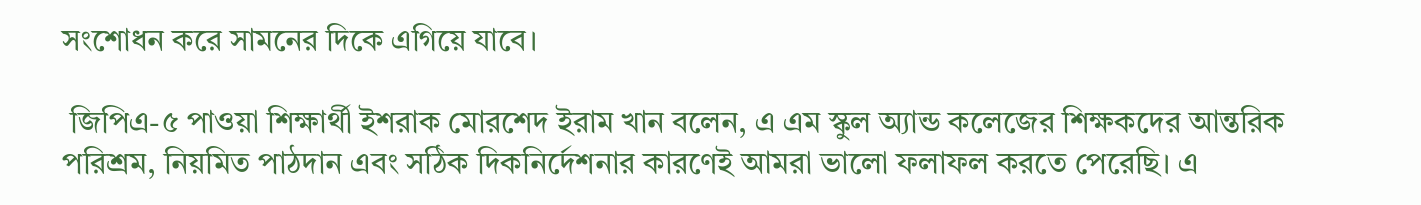সংশোধন করে সামনের দিকে এগিয়ে যাবে।

 জিপিএ-৫ পাওয়া শিক্ষার্থী ইশরাক মোরশেদ ইরাম খান বলেন, এ এম স্কুল অ্যান্ড কলেজের শিক্ষকদের আন্তরিক পরিশ্রম, নিয়মিত পাঠদান এবং সঠিক দিকনির্দেশনার কারণেই আমরা ভালো ফলাফল করতে পেরেছি। এ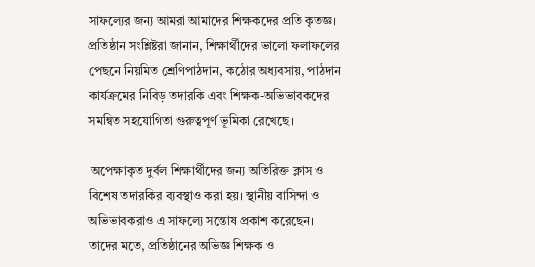সাফল্যের জন্য আমরা আমাদের শিক্ষকদের প্রতি কৃতজ্ঞ। প্রতিষ্ঠান সংশ্লিষ্টরা জানান, শিক্ষার্থীদের ভালো ফলাফলের পেছনে নিয়মিত শ্রেণিপাঠদান, কঠোর অধ্যবসায়, পাঠদান কার্যক্রমের নিবিড় তদারকি এবং শিক্ষক-অভিভাবকদের সমন্বিত সহযোগিতা গুরুত্বপূর্ণ ভূমিকা রেখেছে।

 অপেক্ষাকৃত দুর্বল শিক্ষার্থীদের জন্য অতিরিক্ত ক্লাস ও বিশেষ তদারকির ব্যবস্থাও করা হয়। স্থানীয় বাসিন্দা ও অভিভাবকরাও এ সাফল্যে সন্তোষ প্রকাশ করেছেন। তাদের মতে, প্রতিষ্ঠানের অভিজ্ঞ শিক্ষক ও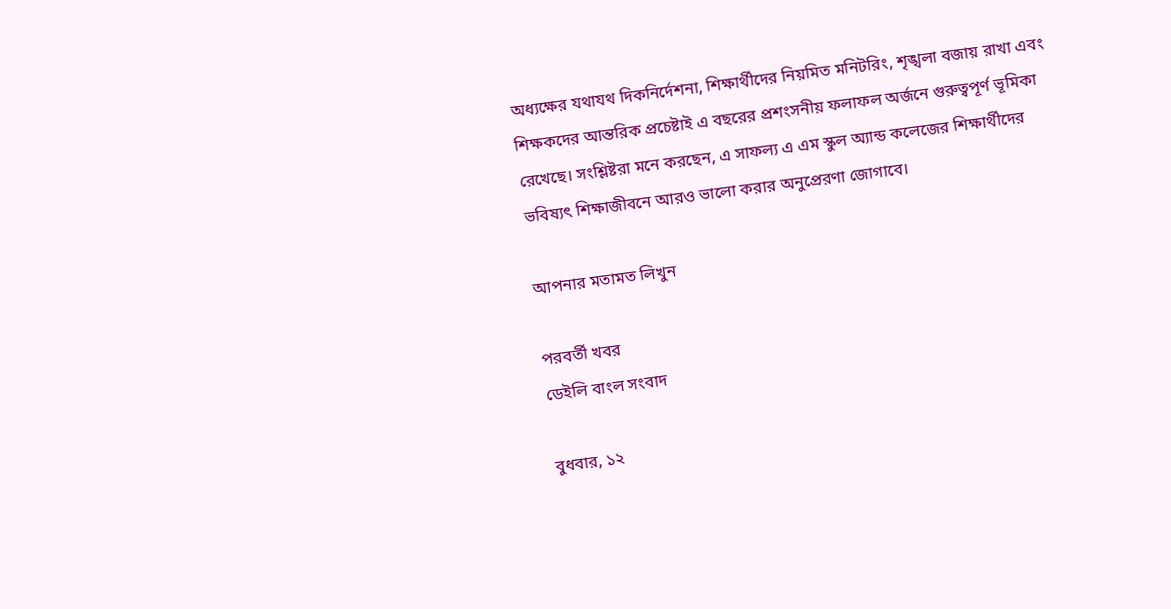অধ্যক্ষের যথাযথ দিকনির্দেশনা, শিক্ষার্থীদের নিয়মিত মনিটরিং, শৃঙ্খলা বজায় রাখা এবং শিক্ষকদের আন্তরিক প্রচেষ্টাই এ বছরের প্রশংসনীয় ফলাফল অর্জনে গুরুত্বপূর্ণ ভূমিকা রেখেছে। সংশ্লিষ্টরা মনে করছেন, এ সাফল্য এ এম স্কুল অ্যান্ড কলেজের শিক্ষার্থীদের ভবিষ্যৎ শিক্ষাজীবনে আরও ভালো করার অনুপ্রেরণা জোগাবে।

আপনার মতামত লিখুন

পরবর্তী খবর
ডেইলি বাংল সংবাদ

বুধবার, ১২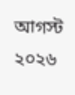আগস্ট ২০২৬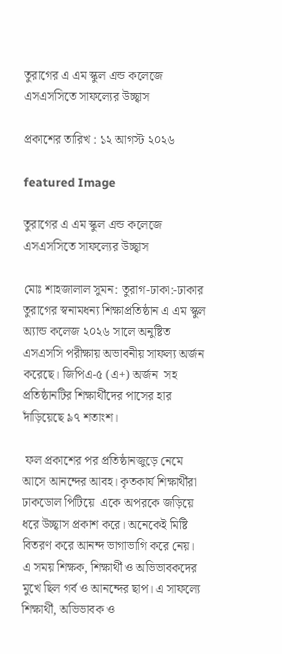তুরাগের এ এম স্কুল এন্ড কলেজে এসএসসিতে সাফল্যের উচ্ছ্বাস

প্রকাশের তারিখ : ১২ আগস্ট ২০২৬

featured Image

তুরাগের এ এম স্কুল এন্ড কলেজে এসএসসিতে সাফল্যের উচ্ছ্বাস

মোঃ শাহজালাল সুমন: তুরাগ-ঢাকা:-ঢাকার তুরাগের স্বনামধন্য শিক্ষাপ্রতিষ্ঠান এ এম স্কুল অ্যান্ড কলেজ ২০২৬ সালে অনুষ্টিত এসএসসি পরীক্ষায় অভাবনীয় সাফল্য অর্জন করেছে। জিপিএ-৫ (এ+) অর্জন  সহ প্রতিষ্ঠানটির শিক্ষার্থীদের পাসের হার দাঁড়িয়েছে ৯৭ শতাংশ।

 ফল প্রকাশের পর প্রতিষ্ঠানজুড়ে নেমে আসে আনন্দের আবহ। কৃতকার্য শিক্ষার্থীরা ঢাকডোল পিটিয়ে  একে অপরকে জড়িয়ে ধরে উচ্ছ্বাস প্রকাশ করে। অনেকেই মিষ্টি বিতরণ করে আনন্দ ভাগাভাগি করে নেয়। এ সময় শিক্ষক, শিক্ষার্থী ও অভিভাবকদের মুখে ছিল গর্ব ও আনন্দের ছাপ। এ সাফল্যে শিক্ষার্থী, অভিভাবক ও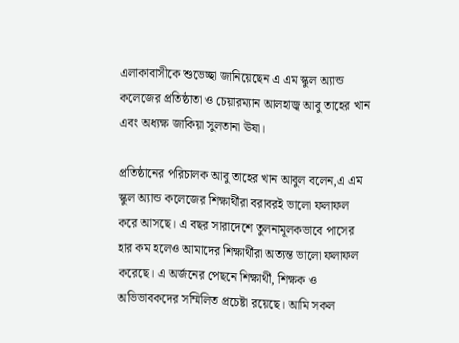এলাকাবাসীকে শুভেচ্ছা জানিয়েছেন এ এম স্কুল অ্যান্ড কলেজের প্রতিষ্ঠাতা ও চেয়ারম্যান আলহাজ্ব আবু তাহের খান এবং অধ্যক্ষ জাকিয়া সুলতানা ঊষা।

প্রতিষ্ঠানের পরিচালক আবু তাহের খান আবুল বলেন,এ এম স্কুল অ্যান্ড কলেজের শিক্ষার্থীরা বরাবরই ভালো ফলাফল করে আসছে। এ বছর সারাদেশে তুলনামূলকভাবে পাসের হার কম হলেও আমাদের শিক্ষার্থীরা অত্যন্ত ভালো ফলাফল করেছে। এ অর্জনের পেছনে শিক্ষার্থী, শিক্ষক ও অভিভাবকদের সম্মিলিত প্রচেষ্টা রয়েছে। আমি সকল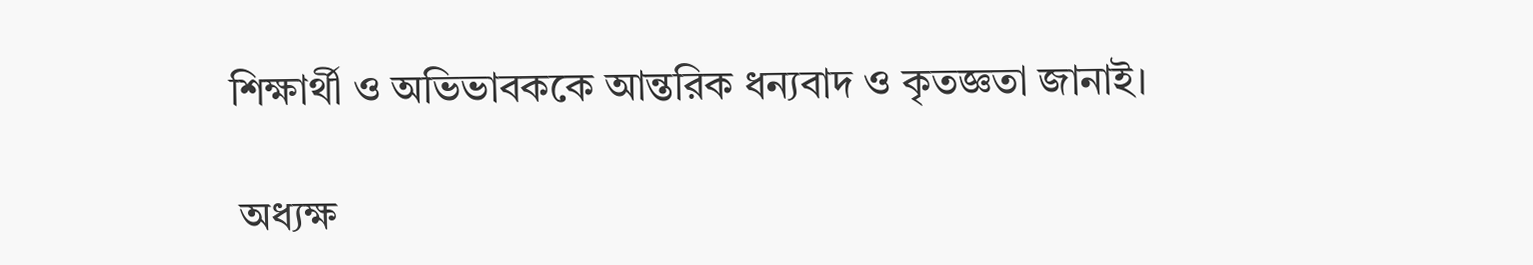শিক্ষার্থী ও অভিভাবককে আন্তরিক ধন্যবাদ ও কৃতজ্ঞতা জানাই।

 অধ্যক্ষ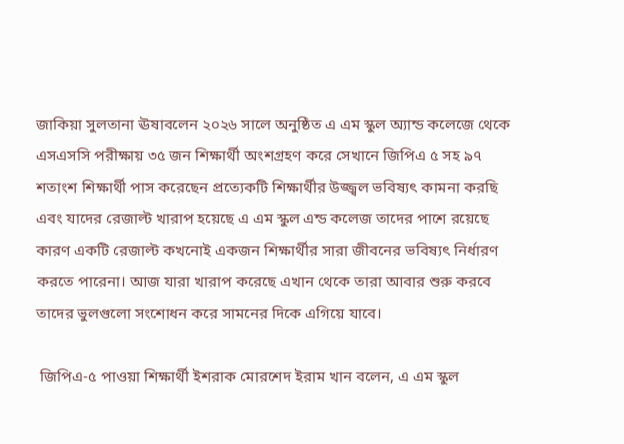জাকিয়া সুলতানা ঊষাবলেন ২০২৬ সালে অনুষ্ঠিত এ এম স্কুল অ্যান্ড কলেজে থেকে এসএসসি পরীক্ষায় ৩৫ জন শিক্ষার্থী অংশগ্রহণ করে সেখানে জিপিএ ৫ সহ ৯৭ শতাংশ শিক্ষার্থী পাস করেছেন প্রত্যেকটি শিক্ষার্থীর উজ্জ্বল ভবিষ্যৎ কামনা করছি এবং যাদের রেজাল্ট খারাপ হয়েছে এ এম স্কুল এন্ড কলেজ তাদের পাশে রয়েছে কারণ একটি রেজাল্ট কখনোই একজন শিক্ষার্থীর সারা জীবনের ভবিষ্যৎ নির্ধারণ করতে পারেনা। আজ যারা খারাপ করেছে এখান থেকে তারা আবার শুরু করবে তাদের ভুলগুলো সংশোধন করে সামনের দিকে এগিয়ে যাবে।

 জিপিএ-৫ পাওয়া শিক্ষার্থী ইশরাক মোরশেদ ইরাম খান বলেন, এ এম স্কুল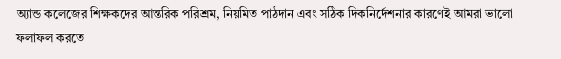অ্যান্ড কলেজের শিক্ষকদের আন্তরিক পরিশ্রম, নিয়মিত পাঠদান এবং সঠিক দিকনির্দেশনার কারণেই আমরা ভালো ফলাফল করতে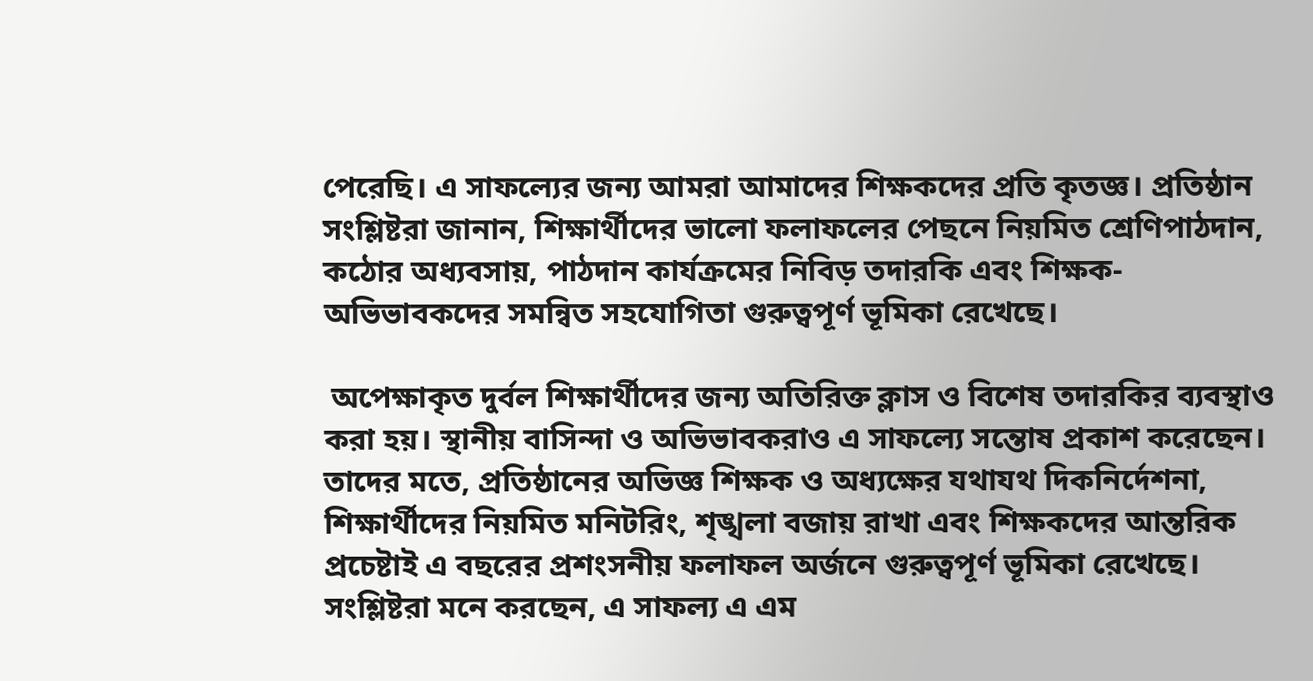পেরেছি। এ সাফল্যের জন্য আমরা আমাদের শিক্ষকদের প্রতি কৃতজ্ঞ। প্রতিষ্ঠান সংশ্লিষ্টরা জানান, শিক্ষার্থীদের ভালো ফলাফলের পেছনে নিয়মিত শ্রেণিপাঠদান, কঠোর অধ্যবসায়, পাঠদান কার্যক্রমের নিবিড় তদারকি এবং শিক্ষক-অভিভাবকদের সমন্বিত সহযোগিতা গুরুত্বপূর্ণ ভূমিকা রেখেছে।

 অপেক্ষাকৃত দুর্বল শিক্ষার্থীদের জন্য অতিরিক্ত ক্লাস ও বিশেষ তদারকির ব্যবস্থাও করা হয়। স্থানীয় বাসিন্দা ও অভিভাবকরাও এ সাফল্যে সন্তোষ প্রকাশ করেছেন। তাদের মতে, প্রতিষ্ঠানের অভিজ্ঞ শিক্ষক ও অধ্যক্ষের যথাযথ দিকনির্দেশনা, শিক্ষার্থীদের নিয়মিত মনিটরিং, শৃঙ্খলা বজায় রাখা এবং শিক্ষকদের আন্তরিক প্রচেষ্টাই এ বছরের প্রশংসনীয় ফলাফল অর্জনে গুরুত্বপূর্ণ ভূমিকা রেখেছে। সংশ্লিষ্টরা মনে করছেন, এ সাফল্য এ এম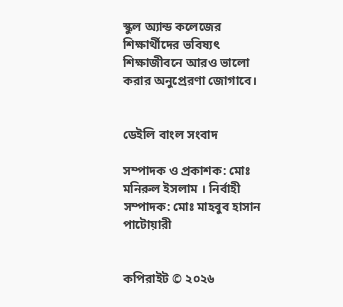স্কুল অ্যান্ড কলেজের শিক্ষার্থীদের ভবিষ্যৎ শিক্ষাজীবনে আরও ভালো করার অনুপ্রেরণা জোগাবে।


ডেইলি বাংল সংবাদ

সম্পাদক ও প্রকাশক: মোঃ মনিরুল ইসলাম । নির্বাহী সম্পাদক: মোঃ মাহবুব হাসান পাটোয়ারী


কপিরাইট © ২০২৬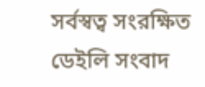সর্বস্বত্ব সংরক্ষিত ডেইলি সংবাদ